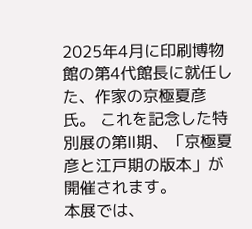2025年4月に印刷博物館の第4代館長に就任した、作家の京極夏彦氏。 これを記念した特別展の第Ⅱ期、「京極夏彦と江戸期の版本」が開催されます。
本展では、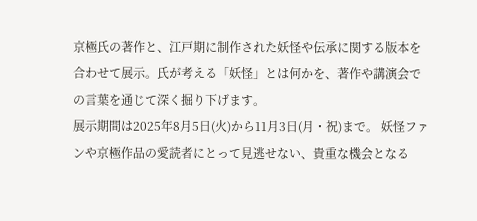京極氏の著作と、江戸期に制作された妖怪や伝承に関する版本を合わせて展示。氏が考える「妖怪」とは何かを、著作や講演会での言葉を通じて深く掘り下げます。
展示期間は2025年8月5日(火)から11月3日(月・祝)まで。 妖怪ファンや京極作品の愛読者にとって見逃せない、貴重な機会となる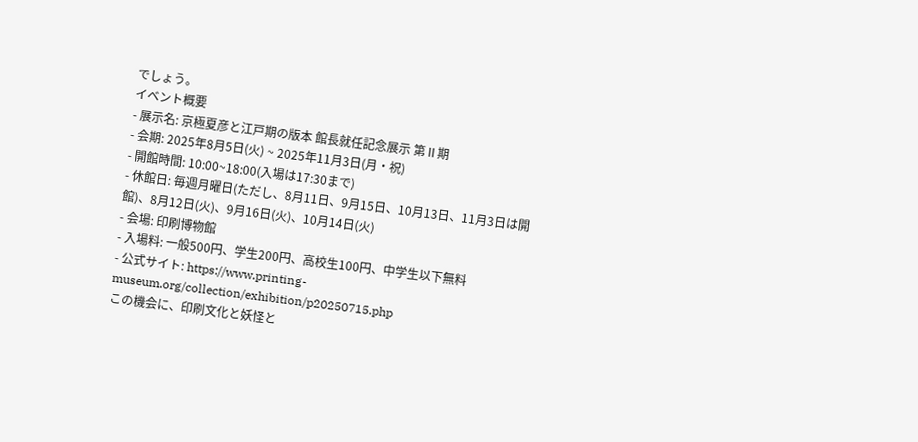でしょう。
イベント概要
- 展示名: 京極夏彦と江戸期の版本 館長就任記念展示 第Ⅱ期
- 会期: 2025年8月5日(火) ~ 2025年11月3日(月・祝)
- 開館時間: 10:00~18:00(入場は17:30まで)
- 休館日: 毎週月曜日(ただし、8月11日、9月15日、10月13日、11月3日は開館)、8月12日(火)、9月16日(火)、10月14日(火)
- 会場: 印刷博物館
- 入場料: 一般500円、学生200円、高校生100円、中学生以下無料
- 公式サイト: https://www.printing-museum.org/collection/exhibition/p20250715.php
この機会に、印刷文化と妖怪と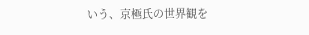いう、京極氏の世界観を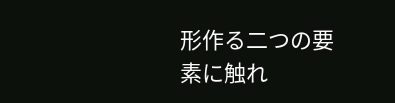形作る二つの要素に触れ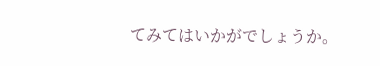てみてはいかがでしょうか。